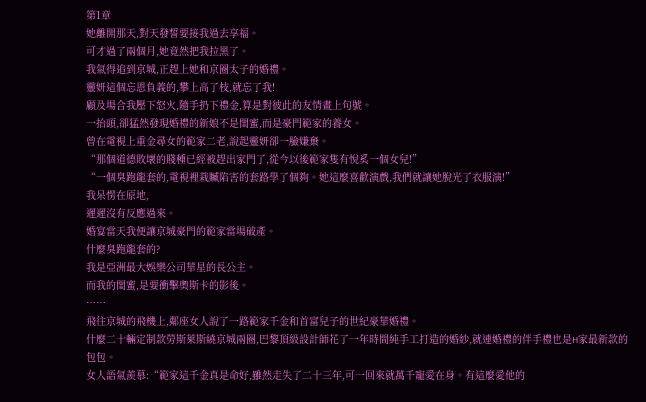第1章
她離開那天,對天發誓要接我過去享福。
可才過了兩個月,她竟然把我拉黑了。
我氣得追到京城,正趕上她和京圈太子的婚禮。
靈妍這個忘恩負義的,攀上高了枝,就忘了我!
顧及場合我壓下怒火,隨手扔下禮金,算是對彼此的友情畫上句號。
一抬頭,卻猛然發現婚禮的新娘不是閨蜜,而是豪門範家的養女。
曾在電視上重金尋女的範家二老,說起靈妍卻一臉嫌棄。
“那個道德敗壞的賤種已經被趕出家門了,從今以後範家隻有悅奚一個女兒!”
“一個臭跑龍套的,電視裡栽贓陷害的套路學了個夠。她這麼喜歡演戲,我們就讓她脫光了衣服演!”
我呆愣在原地,
遲遲沒有反應過來。
婚宴當天我便讓京城豪門的範家當場破產。
什麼臭跑龍套的?
我是亞洲最大娛樂公司華星的長公主。
而我的閨蜜,是要衝擊奧斯卡的影後。
……
飛往京城的飛機上,鄰座女人說了一路範家千金和首富兒子的世紀豪華婚禮。
什麼二十輛定制款勞斯萊斯繞京城兩圈,巴黎頂級設計師花了一年時間純手工打造的婚紗,就連婚禮的伴手禮也是H家最新款的包包。
女人語氣羨慕:“範家這千金真是命好,雖然走失了二十三年,可一回來就萬千寵愛在身。有這麼愛他的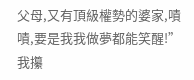父母,又有頂級權勢的婆家,嘖嘖,要是我我做夢都能笑醒!”
我攥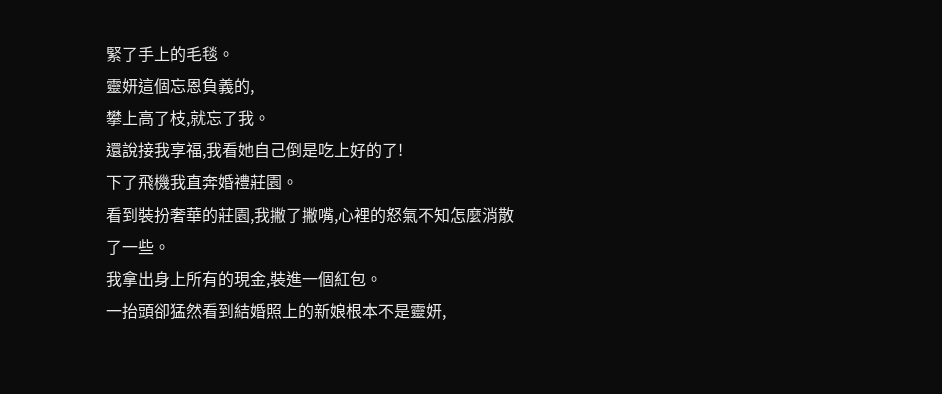緊了手上的毛毯。
靈妍這個忘恩負義的,
攀上高了枝,就忘了我。
還說接我享福,我看她自己倒是吃上好的了!
下了飛機我直奔婚禮莊園。
看到裝扮奢華的莊園,我撇了撇嘴,心裡的怒氣不知怎麼消散了一些。
我拿出身上所有的現金,裝進一個紅包。
一抬頭卻猛然看到結婚照上的新娘根本不是靈妍,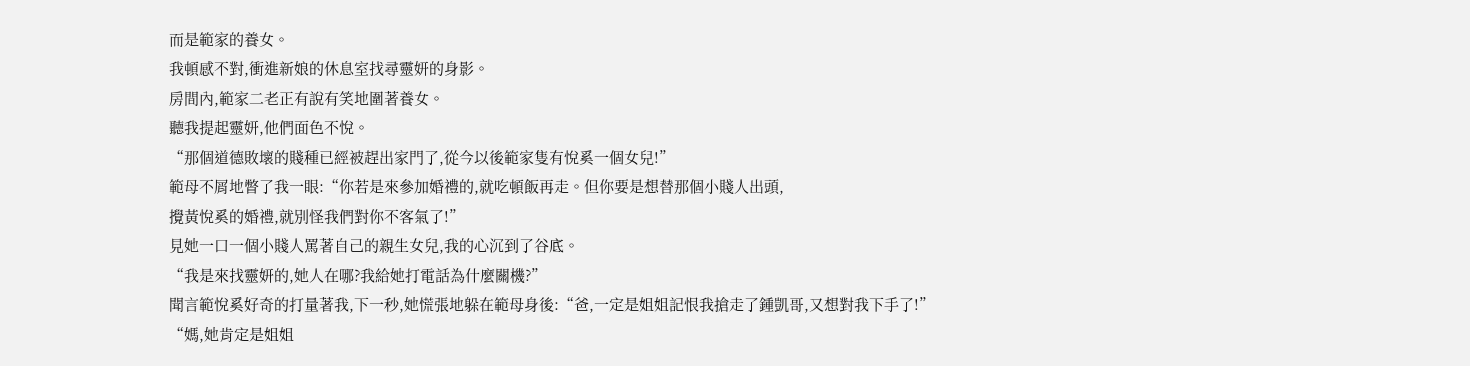而是範家的養女。
我頓感不對,衝進新娘的休息室找尋靈妍的身影。
房間內,範家二老正有說有笑地圍著養女。
聽我提起靈妍,他們面色不悅。
“那個道德敗壞的賤種已經被趕出家門了,從今以後範家隻有悅奚一個女兒!”
範母不屑地瞥了我一眼:“你若是來參加婚禮的,就吃頓飯再走。但你要是想替那個小賤人出頭,
攪黃悅奚的婚禮,就別怪我們對你不客氣了!”
見她一口一個小賤人罵著自己的親生女兒,我的心沉到了谷底。
“我是來找靈妍的,她人在哪?我給她打電話為什麼關機?”
聞言範悅奚好奇的打量著我,下一秒,她慌張地躲在範母身後:“爸,一定是姐姐記恨我搶走了鍾凱哥,又想對我下手了!”
“媽,她肯定是姐姐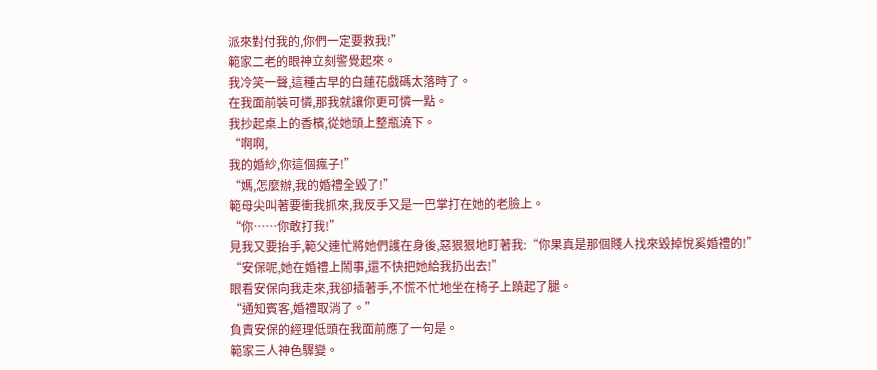派來對付我的,你們一定要救我!”
範家二老的眼神立刻警覺起來。
我冷笑一聲,這種古早的白蓮花戲碼太落時了。
在我面前裝可憐,那我就讓你更可憐一點。
我抄起桌上的香檳,從她頭上整瓶澆下。
“啊啊,
我的婚紗,你這個瘋子!”
“媽,怎麼辦,我的婚禮全毀了!”
範母尖叫著要衝我抓來,我反手又是一巴掌打在她的老臉上。
“你……你敢打我!”
見我又要抬手,範父連忙將她們護在身後,惡狠狠地盯著我:“你果真是那個賤人找來毀掉悅奚婚禮的!”
“安保呢,她在婚禮上鬧事,還不快把她給我扔出去!”
眼看安保向我走來,我卻插著手,不慌不忙地坐在椅子上蹺起了腿。
“通知賓客,婚禮取消了。”
負責安保的經理低頭在我面前應了一句是。
範家三人神色驟變。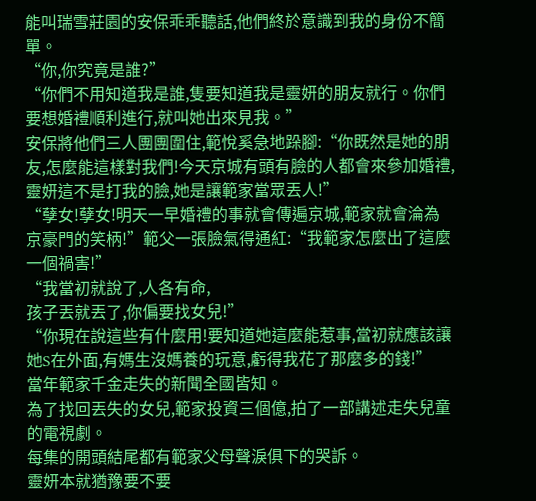能叫瑞雪莊園的安保乖乖聽話,他們終於意識到我的身份不簡單。
“你,你究竟是誰?”
“你們不用知道我是誰,隻要知道我是靈妍的朋友就行。你們要想婚禮順利進行,就叫她出來見我。”
安保將他們三人團團圍住,範悅奚急地跺腳:“你既然是她的朋友,怎麼能這樣對我們!今天京城有頭有臉的人都會來參加婚禮,靈妍這不是打我的臉,她是讓範家當眾丟人!”
“孽女!孽女!明天一早婚禮的事就會傳遍京城,範家就會淪為京豪門的笑柄!”範父一張臉氣得通紅:“我範家怎麼出了這麼一個禍害!”
“我當初就說了,人各有命,
孩子丟就丟了,你偏要找女兒!”
“你現在說這些有什麼用!要知道她這麼能惹事,當初就應該讓她S在外面,有媽生沒媽養的玩意,虧得我花了那麼多的錢!”
當年範家千金走失的新聞全國皆知。
為了找回丟失的女兒,範家投資三個億,拍了一部講述走失兒童的電視劇。
每集的開頭結尾都有範家父母聲淚俱下的哭訴。
靈妍本就猶豫要不要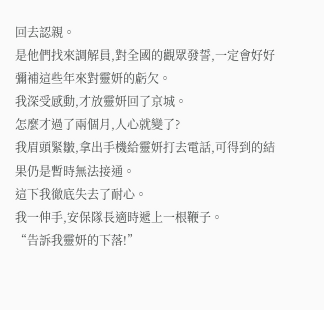回去認親。
是他們找來調解員,對全國的觀眾發誓,一定會好好彌補這些年來對靈妍的虧欠。
我深受感動,才放靈妍回了京城。
怎麼才過了兩個月,人心就變了?
我眉頭緊皺,拿出手機給靈妍打去電話,可得到的結果仍是暫時無法接通。
這下我徹底失去了耐心。
我一伸手,安保隊長適時遞上一根鞭子。
“告訴我靈妍的下落!”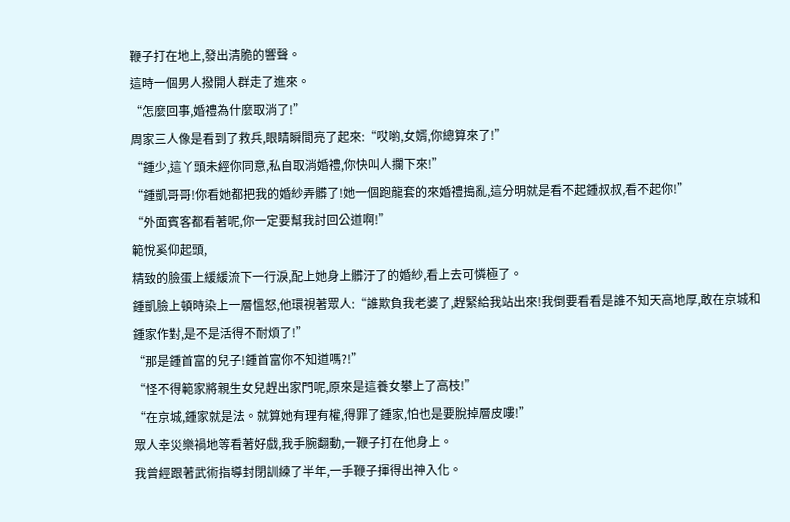鞭子打在地上,發出清脆的響聲。
這時一個男人撥開人群走了進來。
“怎麼回事,婚禮為什麼取消了!”
周家三人像是看到了救兵,眼睛瞬間亮了起來:“哎喲,女婿,你總算來了!”
“鍾少,這丫頭未經你同意,私自取消婚禮,你快叫人攔下來!”
“鍾凱哥哥!你看她都把我的婚紗弄髒了!她一個跑龍套的來婚禮搗亂,這分明就是看不起鍾叔叔,看不起你!”
“外面賓客都看著呢,你一定要幫我討回公道啊!”
範悅奚仰起頭,
精致的臉蛋上緩緩流下一行淚,配上她身上髒汙了的婚紗,看上去可憐極了。
鍾凱臉上頓時染上一層慍怒,他環視著眾人:“誰欺負我老婆了,趕緊給我站出來!我倒要看看是誰不知天高地厚,敢在京城和鍾家作對,是不是活得不耐煩了!”
“那是鍾首富的兒子!鍾首富你不知道嗎?!”
“怪不得範家將親生女兒趕出家門呢,原來是這養女攀上了高枝!”
“在京城,鍾家就是法。就算她有理有權,得罪了鍾家,怕也是要脫掉層皮嘍!”
眾人幸災樂禍地等看著好戲,我手腕翻動,一鞭子打在他身上。
我曾經跟著武術指導封閉訓練了半年,一手鞭子揮得出神入化。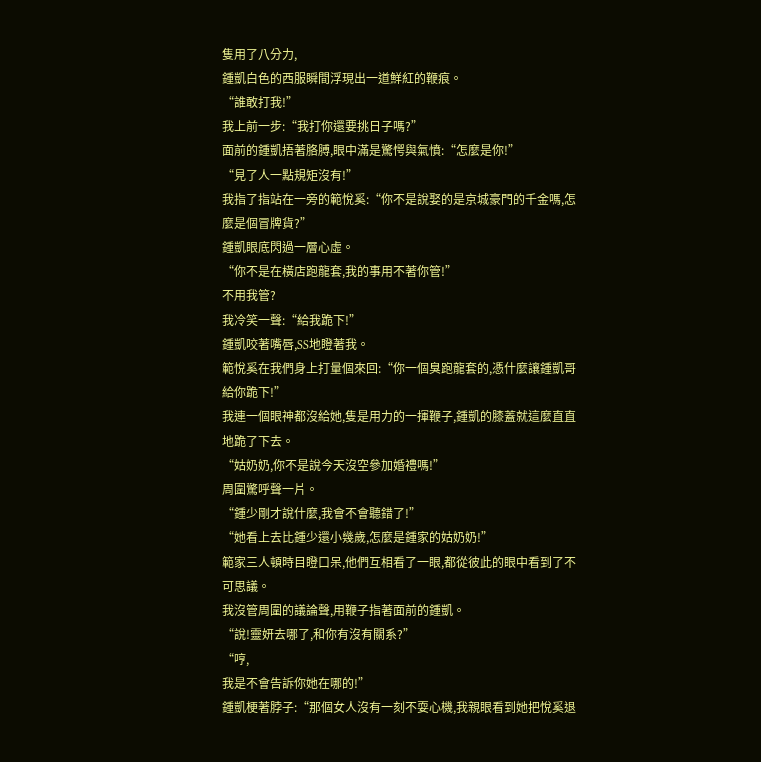隻用了八分力,
鍾凱白色的西服瞬間浮現出一道鮮紅的鞭痕。
“誰敢打我!”
我上前一步:“我打你還要挑日子嗎?”
面前的鍾凱捂著胳膊,眼中滿是驚愕與氣憤:“怎麼是你!”
“見了人一點規矩沒有!”
我指了指站在一旁的範悅奚:“你不是說娶的是京城豪門的千金嗎,怎麼是個冒牌貨?”
鍾凱眼底閃過一層心虛。
“你不是在橫店跑龍套,我的事用不著你管!”
不用我管?
我冷笑一聲:“給我跪下!”
鍾凱咬著嘴唇,SS地瞪著我。
範悅奚在我們身上打量個來回:“你一個臭跑龍套的,憑什麼讓鍾凱哥給你跪下!”
我連一個眼神都沒給她,隻是用力的一揮鞭子,鍾凱的膝蓋就這麼直直地跪了下去。
“姑奶奶,你不是說今天沒空參加婚禮嗎!”
周圍驚呼聲一片。
“鍾少剛才說什麼,我會不會聽錯了!”
“她看上去比鍾少還小幾歲,怎麼是鍾家的姑奶奶!”
範家三人頓時目瞪口呆,他們互相看了一眼,都從彼此的眼中看到了不可思議。
我沒管周圍的議論聲,用鞭子指著面前的鍾凱。
“說!靈妍去哪了,和你有沒有關系?”
“哼,
我是不會告訴你她在哪的!”
鍾凱梗著脖子:“那個女人沒有一刻不耍心機,我親眼看到她把悅奚退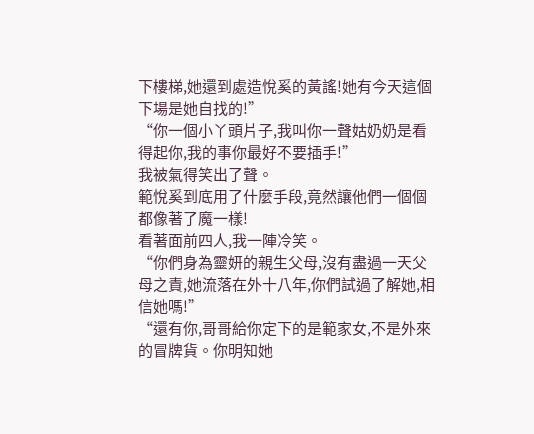下樓梯,她還到處造悅奚的黃謠!她有今天這個下場是她自找的!”
“你一個小丫頭片子,我叫你一聲姑奶奶是看得起你,我的事你最好不要插手!”
我被氣得笑出了聲。
範悅奚到底用了什麼手段,竟然讓他們一個個都像著了魔一樣!
看著面前四人,我一陣冷笑。
“你們身為靈妍的親生父母,沒有盡過一天父母之責,她流落在外十八年,你們試過了解她,相信她嗎!”
“還有你,哥哥給你定下的是範家女,不是外來的冒牌貨。你明知她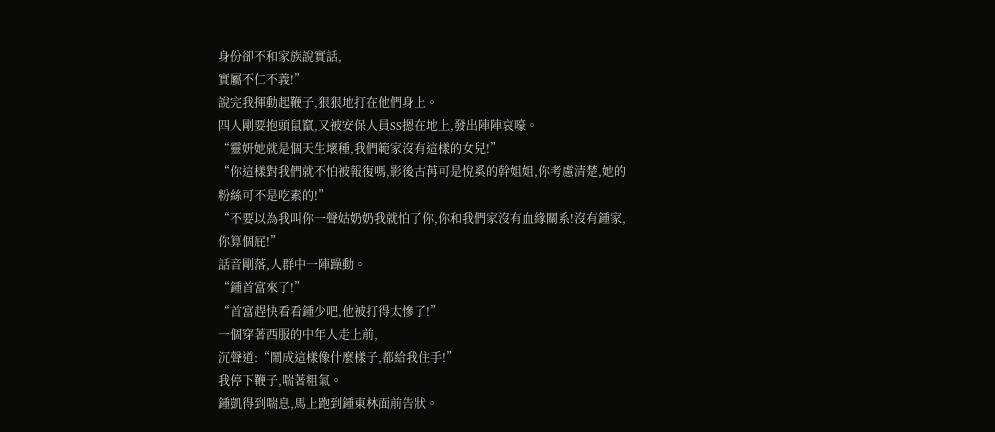身份卻不和家族說實話,
實屬不仁不義!”
說完我揮動起鞭子,狠狠地打在他們身上。
四人剛要抱頭鼠竄,又被安保人員SS摁在地上,發出陣陣哀嚎。
“靈妍她就是個天生壞種,我們範家沒有這樣的女兒!”
“你這樣對我們就不怕被報復嗎,影後古苒可是悅奚的幹姐姐,你考慮清楚,她的粉絲可不是吃素的!”
“不要以為我叫你一聲姑奶奶我就怕了你,你和我們家沒有血緣關系!沒有鍾家,你算個屁!”
話音剛落,人群中一陣躁動。
“鍾首富來了!”
“首富趕快看看鍾少吧,他被打得太慘了!”
一個穿著西服的中年人走上前,
沉聲道:“鬧成這樣像什麼樣子,都給我住手!”
我停下鞭子,喘著粗氣。
鍾凱得到喘息,馬上跑到鍾東林面前告狀。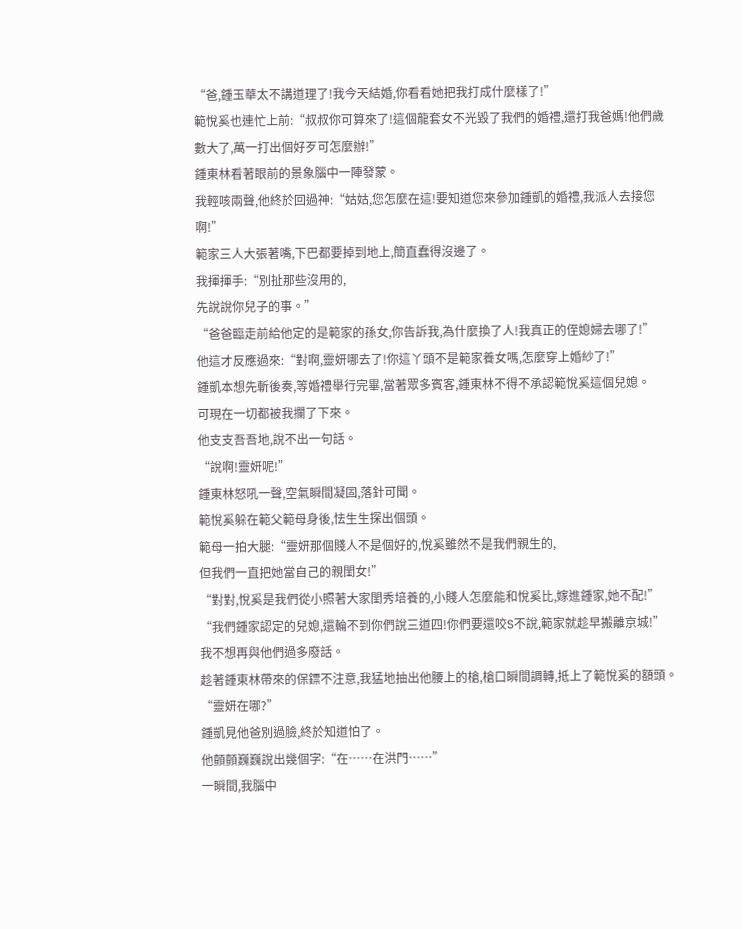“爸,鍾玉華太不講道理了!我今天結婚,你看看她把我打成什麼樣了!”
範悅奚也連忙上前:“叔叔你可算來了!這個龍套女不光毀了我們的婚禮,還打我爸媽!他們歲數大了,萬一打出個好歹可怎麼辦!”
鍾東林看著眼前的景象腦中一陣發蒙。
我輕咳兩聲,他終於回過神:“姑姑,您怎麼在這!要知道您來參加鍾凱的婚禮,我派人去接您啊!”
範家三人大張著嘴,下巴都要掉到地上,簡直蠢得沒邊了。
我揮揮手:“別扯那些沒用的,
先說說你兒子的事。”
“爸爸臨走前給他定的是範家的孫女,你告訴我,為什麼換了人!我真正的侄媳婦去哪了!”
他這才反應過來:“對啊,靈妍哪去了!你這丫頭不是範家養女嗎,怎麼穿上婚紗了!”
鍾凱本想先斬後奏,等婚禮舉行完畢,當著眾多賓客,鍾東林不得不承認範悅奚這個兒媳。
可現在一切都被我攔了下來。
他支支吾吾地,說不出一句話。
“說啊!靈妍呢!”
鍾東林怒吼一聲,空氣瞬間凝固,落針可聞。
範悅奚躲在範父範母身後,怯生生探出個頭。
範母一拍大腿:“靈妍那個賤人不是個好的,悅奚雖然不是我們親生的,
但我們一直把她當自己的親閨女!”
“對對,悅奚是我們從小照著大家閨秀培養的,小賤人怎麼能和悅奚比,嫁進鍾家,她不配!”
“我們鍾家認定的兒媳,還輪不到你們說三道四!你們要還咬S不說,範家就趁早搬離京城!”
我不想再與他們過多廢話。
趁著鍾東林帶來的保鏢不注意,我猛地抽出他腰上的槍,槍口瞬間調轉,抵上了範悅奚的額頭。
“靈妍在哪?”
鍾凱見他爸別過臉,終於知道怕了。
他顫顫巍巍說出幾個字:“在……在洪門……”
一瞬間,我腦中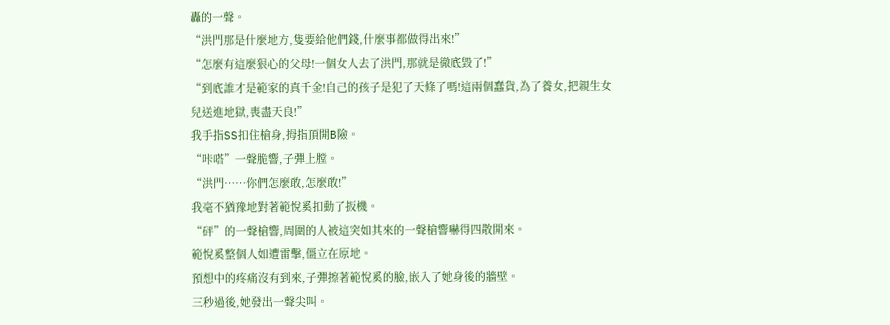轟的一聲。
“洪門那是什麼地方,隻要給他們錢,什麼事都做得出來!”
“怎麼有這麼狠心的父母!一個女人去了洪門,那就是徹底毀了!”
“到底誰才是範家的真千金!自己的孩子是犯了天條了嗎!這兩個蠢貨,為了養女,把親生女兒送進地獄,喪盡天良!”
我手指SS扣住槍身,拇指頂開B險。
“咔嗒”一聲脆響,子彈上膛。
“洪門……你們怎麼敢,怎麼敢!”
我毫不猶豫地對著範悅奚扣動了扳機。
“砰”的一聲槍響,周圍的人被這突如其來的一聲槍響嚇得四散開來。
範悅奚整個人如遭雷擊,僵立在原地。
預想中的疼痛沒有到來,子彈擦著範悅奚的臉,嵌入了她身後的牆壁。
三秒過後,她發出一聲尖叫。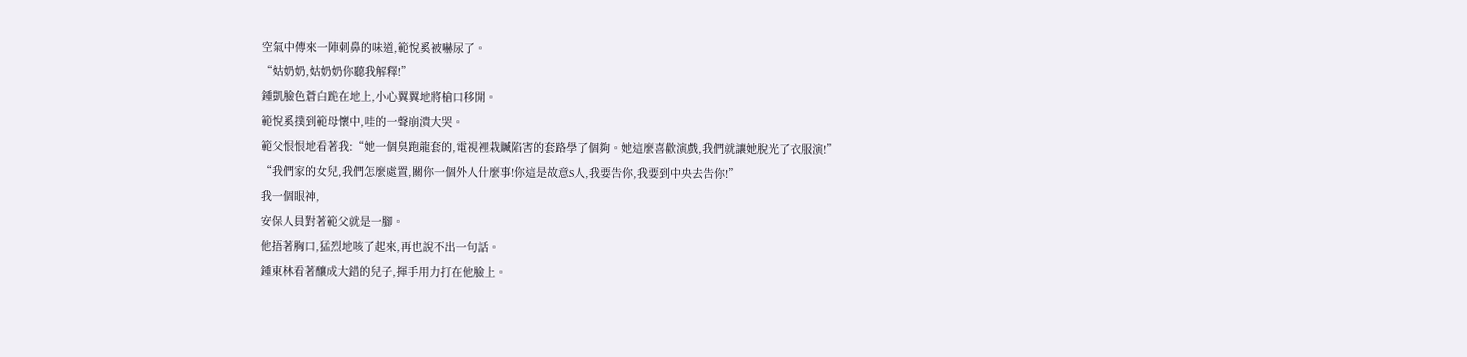空氣中傳來一陣刺鼻的味道,範悅奚被嚇尿了。
“姑奶奶,姑奶奶你聽我解釋!”
鍾凱臉色蒼白跪在地上,小心翼翼地將槍口移開。
範悅奚撲到範母懷中,哇的一聲崩潰大哭。
範父恨恨地看著我:“她一個臭跑龍套的,電視裡栽贓陷害的套路學了個夠。她這麼喜歡演戲,我們就讓她脫光了衣服演!”
“我們家的女兒,我們怎麼處置,關你一個外人什麼事!你這是故意S人,我要告你,我要到中央去告你!”
我一個眼神,
安保人員對著範父就是一腳。
他捂著胸口,猛烈地咳了起來,再也說不出一句話。
鍾東林看著釀成大錯的兒子,揮手用力打在他臉上。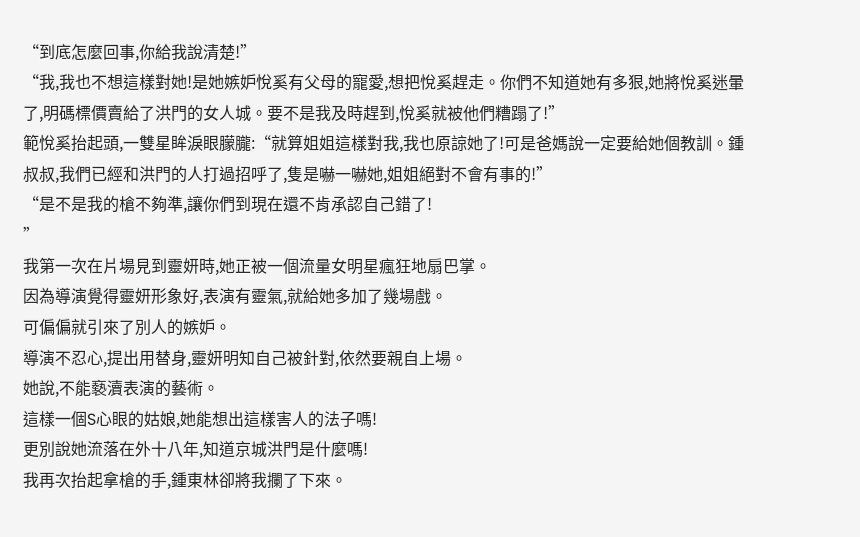“到底怎麼回事,你給我說清楚!”
“我,我也不想這樣對她!是她嫉妒悅奚有父母的寵愛,想把悅奚趕走。你們不知道她有多狠,她將悅奚迷暈了,明碼標價賣給了洪門的女人城。要不是我及時趕到,悅奚就被他們糟蹋了!”
範悅奚抬起頭,一雙星眸淚眼朦朧:“就算姐姐這樣對我,我也原諒她了!可是爸媽說一定要給她個教訓。鍾叔叔,我們已經和洪門的人打過招呼了,隻是嚇一嚇她,姐姐絕對不會有事的!”
“是不是我的槍不夠準,讓你們到現在還不肯承認自己錯了!
”
我第一次在片場見到靈妍時,她正被一個流量女明星瘋狂地扇巴掌。
因為導演覺得靈妍形象好,表演有靈氣,就給她多加了幾場戲。
可偏偏就引來了別人的嫉妒。
導演不忍心,提出用替身,靈妍明知自己被針對,依然要親自上場。
她說,不能褻瀆表演的藝術。
這樣一個S心眼的姑娘,她能想出這樣害人的法子嗎!
更別說她流落在外十八年,知道京城洪門是什麼嗎!
我再次抬起拿槍的手,鍾東林卻將我攔了下來。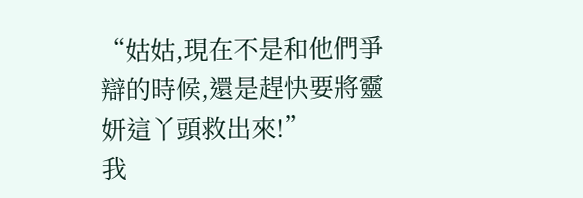“姑姑,現在不是和他們爭辯的時候,還是趕快要將靈妍這丫頭救出來!”
我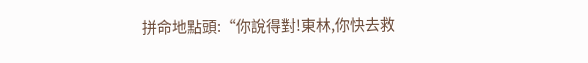拼命地點頭:“你說得對!東林,你快去救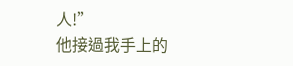人!”
他接過我手上的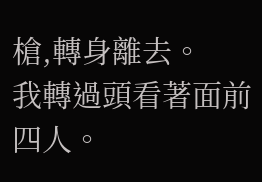槍,轉身離去。
我轉過頭看著面前四人。